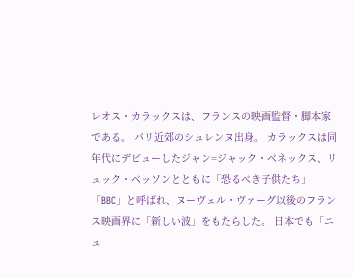レオス・カラックスは、フランスの映画監督・脚本家である。 パリ近郊のシュレンヌ出身。 カラックスは同年代にデビューしたジャン=ジャック・ベネックス、リュック・ベッソンとともに「恐るべき子供たち」「BBC」と呼ばれ、ヌーヴェル・ヴァーグ以後のフランス映画界に「新しい波」をもたらした。 日本でも「ニュ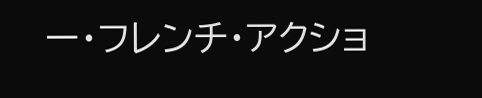ー・フレンチ・アクショ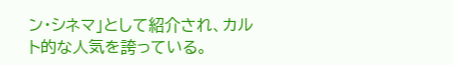ン・シネマ」として紹介され、カルト的な人気を誇っている。